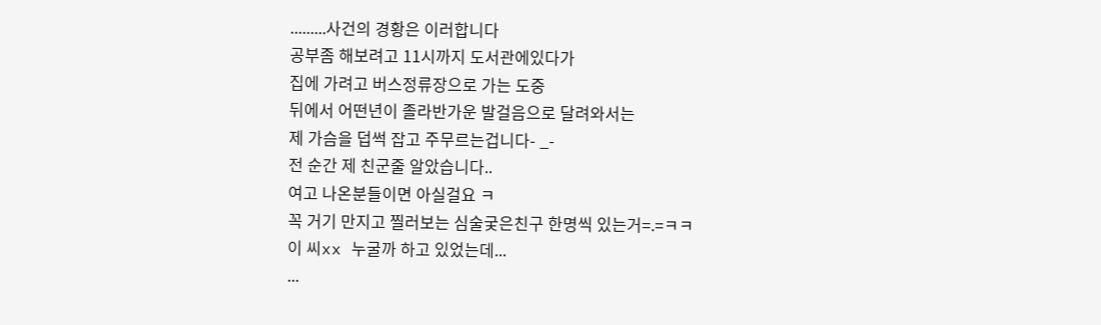.........사건의 경황은 이러합니다
공부좀 해보려고 11시까지 도서관에있다가
집에 가려고 버스정류장으로 가는 도중
뒤에서 어떤년이 졸라반가운 발걸음으로 달려와서는
제 가슴을 덥썩 잡고 주무르는겁니다- _-
전 순간 제 친군줄 알았습니다..
여고 나온분들이면 아실걸요 ㅋ
꼭 거기 만지고 찔러보는 심술궂은친구 한명씩 있는거=.=ㅋㅋ
이 씨xx 누굴까 하고 있었는데...
...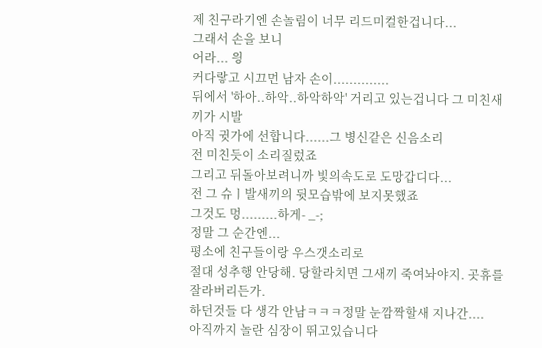제 친구라기엔 손놀림이 너무 리드미컬한겁니다...
그래서 손을 보니
어라... 읭
커다랗고 시끄먼 남자 손이..............
뒤에서 '하아..하악..하악하악' 거리고 있는겁니다 그 미친새끼가 시발
아직 귓가에 선합니다......그 병신같은 신음소리
전 미친듯이 소리질렀죠
그리고 뒤돌아보려니까 빛의속도로 도망갑디다...
전 그 슈ㅣ발새끼의 뒷모습밖에 보지못했죠
그것도 멍.........하게- _-;
정말 그 순간엔...
평소에 친구들이랑 우스갯소리로
절대 성추행 안당해. 당할라치면 그새끼 죽여놔야지. 곳휴를 잘라버리든가.
하던것들 다 생각 안남ㅋㅋㅋ정말 눈깜짝할새 지나간....
아직까지 놀란 심장이 뛰고있습니다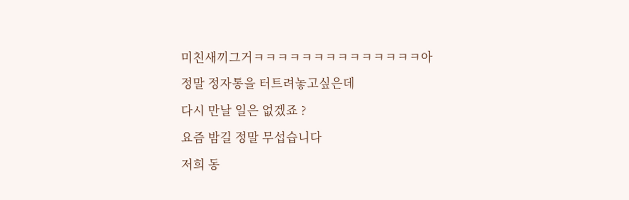미친새끼그거ㅋㅋㅋㅋㅋㅋㅋㅋㅋㅋㅋㅋㅋㅋ아
정말 정자통을 터트려놓고싶은데
다시 만날 일은 없겠죠 ?
요즘 밤길 정말 무섭습니다
저희 동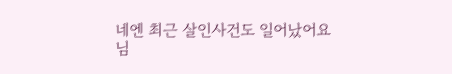네엔 최근 살인사건도 일어났어요
님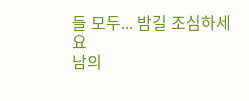들 모두... 밤길 조심하세요
남의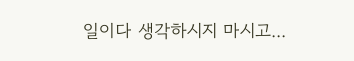일이다 생각하시지 마시고...